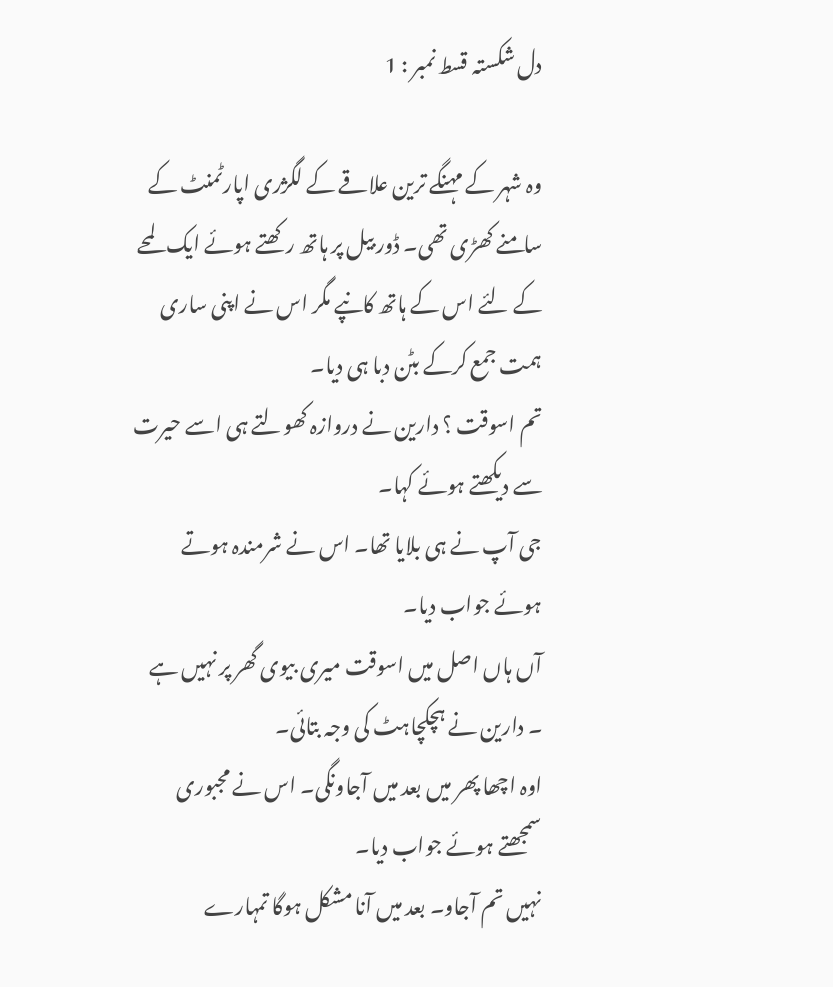دل شکستہ قسط نمبر : 1

وہ شہر کے مہنگے ترین علاقے کے لگژری اپارٹمنٹ کے سامنے کھڑی تھی۔ ڈور بیل پر ہاتھ رکھتے ہوئے ایک لمحے کے لئے اس کے ہاتھ کانپے مگر اس نے اپنی ساری ہمت جمع کرکے بٹن دبا ہی دیا۔
تم اسوقت ؟ دارین نے دروازہ کھولتے ہی اسے حیرت سے دیکھتے ہوئے کہا۔
جی آپ نے ہی بلایا تھا۔ اس نے شرمندہ ہوتے ہوئے جواب دیا۔
آں ہاں اصل میں اسوقت میری بیوی گھر پر نہیں ہے ۔ دارین نے ہچکچاہٹ کی وجہ بتائی۔
اوہ اچھا پھر میں بعد میں آجاونگی۔ اس نے مجبوری سمجھتے ہوئے جواب دیا۔
نہیں تم آجاو۔ بعد میں آنا مشکل ہوگا تمہارے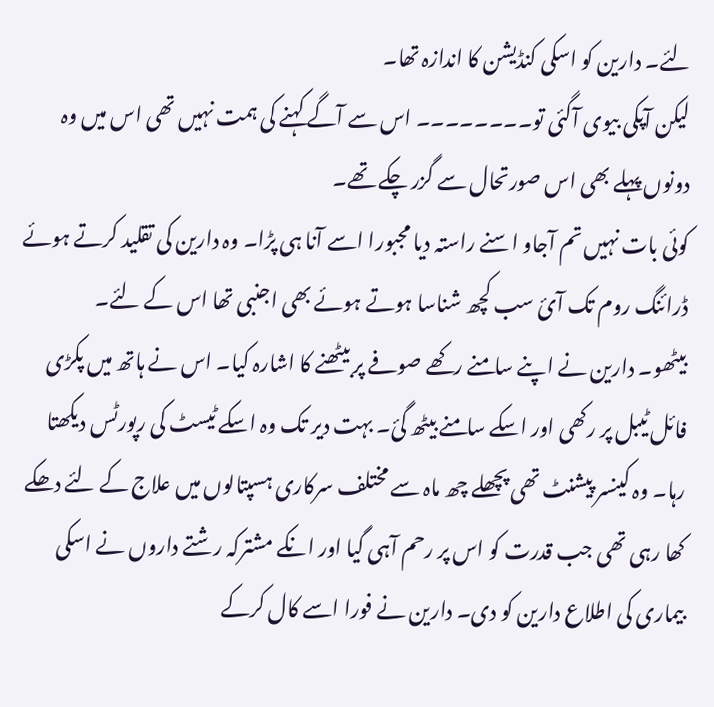لئے۔ دارین کو اسکی کنڈیشن کا اندازہ تھا۔
لیکن آپکی بیوی آگئی تو۔۔۔۔۔۔۔۔ اس سے آگے کہنے کی ہمت نہیں تھی اس میں وہ دونوں پہلے بھی اس صورتحال سے گزر چکے تھے۔
کوئی بات نہیں تم آجاو اسنے راستہ دیا مجبورا اسے آنا ہی پڑا۔ وہ دارین کی تقلید کرتے ہوئے ڈرائنگ روم تک آئ سب کچھ شناسا ہوتے ہوئے بھی اجنبی تھا اس کے لئے۔
بیٹھو۔ دارین نے اپنے سامنے رکھے صوفے پر بیٹھنے کا اشارہ کیا۔ اس نے ہاتھ میں پکڑی فائل ٹیبل پر رکھی اور اسکے سامنے بیٹھ گئ۔ بہت دیر تک وہ اسکے ٹیسٹ کی رپورٹس دیکھتا رہا۔ وہ کینسر پیشنٹ تھی پچھلے چھ ماہ سے مختلف سرکاری ہسپتالوں میں علاج کے لئے دھکے کھا رہی تھی جب قدرت کو اس پر رحم آہی گیا اور انکے مشترکہ رشتے داروں نے اسکی بیماری کی اطلاع دارین کو دی۔ دارین نے فورا اسے کال کرکے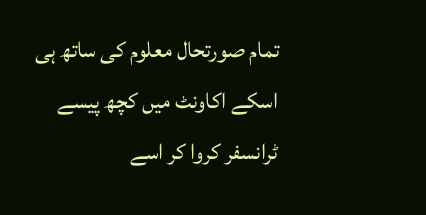تمام صورتحال معلوم کی ساتھ ہی اسکے اکاونٹ میں کچھ پیسے ٹرانسفر کروا کر اسے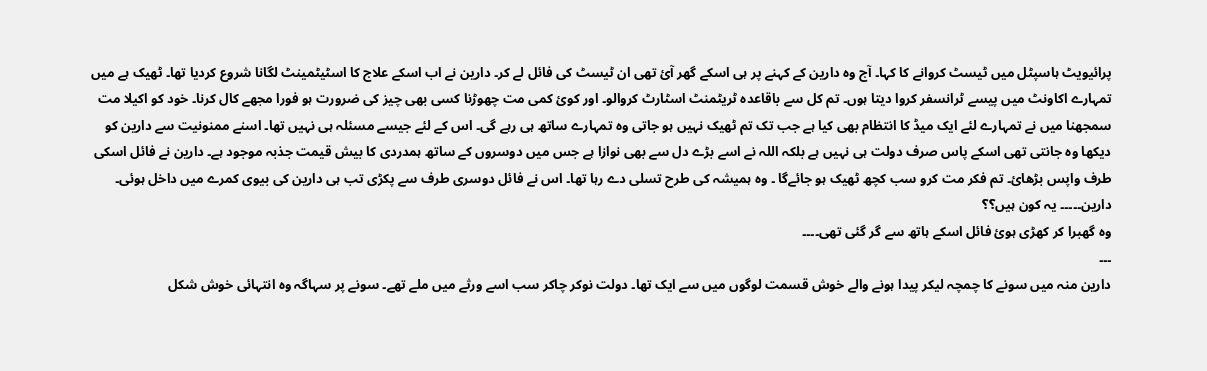پرائیویٹ ہاسپٹل میں ٹیسٹ کروانے کا کہا۔ آج وہ دارین کے کہنے پر ہی اسکے گھر آئ تھی ان ٹیسٹ کی فائل لے کر۔ دارین نے اب اسکے علاج کا اسٹیٹمینٹ لگانا شروع کردیا تھا۔ ٹھیک ہے میں تمہارے اکاونٹ میں پیسے ٹرانسفر کروا دیتا ہوں۔ تم کل سے باقاعدہ ٹریٹمنٹ اسٹارٹ کروالو۔ اور کوئ کمی مت چھوڑنا کسی بھی چیز کی ضرورت ہو فورا مجھے کال کرنا۔ خود کو اکیلا مت سمجھنا میں نے تمہارے لئے ایک میڈ کا انتظام بھی کیا ہے جب تک تم ٹھیک نہیں ہو جاتی وہ تمہارے ساتھ ہی رہے گی۔ اس کے لئے جیسے مسئلہ ہی نہیں تھا۔ اسنے ممنونیت سے دارین کو دیکھا وہ جانتی تھی اسکے پاس صرف دولت ہی نہیں ہے بلکہ اللہ نے اسے بڑے دل سے بھی نوازا ہے جس میں دوسروں کے ساتھ ہمدردی کا بیش قیمت جذبہ موجود ہے۔ دارین نے فائل اسکی طرف واپس بڑھائ۔ تم فکر مت کرو سب کچھ ٹھیک ہو جائےگا ۔ وہ ہمیشہ کی طرح تسلی دے رہا تھا۔ اس نے فائل دوسری طرف سے پکڑی تب ہی دارین کی بیوی کمرے میں داخل ہوئی۔
دارین۔۔۔۔۔ یہ کون ہیں؟؟
وہ گھبرا کر کھڑی ہوئ فائل اسکے ہاتھ سے گر گئی تھی۔۔۔۔
۔۔۔
دارین منہ میں سونے کا چمچہ لیکر پیدا ہونے والے خوش قسمت لوگوں میں سے ایک تھا۔ دولت نوکر چاکر سب اسے ورثے میں ملے تھے۔ سونے پر سہاگہ وہ انتہائی خوش شکل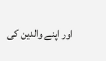اور اپنے والدین کی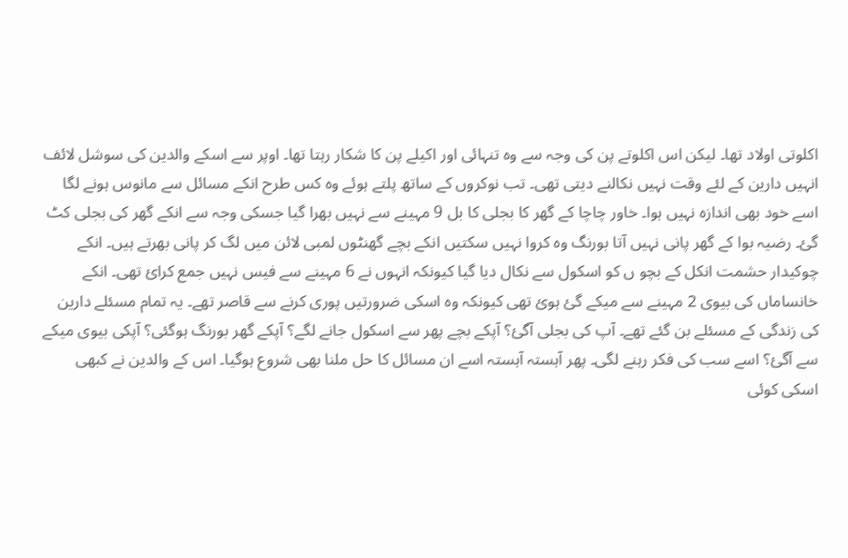اکلوتی اولاد تھا۔ لیکن اس اکلوتے پن کی وجہ سے وہ تنہائی اور اکیلے پن کا شکار رہتا تھا۔ اوپر سے اسکے والدین کی سوشل لائف انہیں دارین کے لئے وقت نہیں نکالنے دیتی تھی۔ تب نوکروں کے ساتھ پلتے ہوئے وہ کس طرح انکے مسائل سے مانوس ہونے لگا اسے خود بھی اندازہ نہیں ہوا۔ خاور چاچا کے گھر کا بجلی کا بل 9 مہینے سے نہیں بھرا گیا جسکی وجہ سے انکے گھر کی بجلی کٹ گئ۔ رضیہ بوا کے گھر پانی نہیں آتا بورنگ وہ کروا نہیں سکتیں انکے بچے گھنٹوں لمبی لائن میں لگ کر پانی بھرتے ہیں۔ انکے چوکیدار حشمت انکل کے بچو ں کو اسکول سے نکال دیا گیا کیونکہ انہوں نے 6 مہینے سے فیس نہیں جمع کرائ تھی۔ انکے خانساماں کی بیوی 2 مہینے سے میکے گئ ہوئ تھی کیونکہ وہ اسکی ضرورتیں پوری کرنے سے قاصر تھے۔ یہ تمام مسئلے دارین کی زندگی کے مسئلے بن گئے تھے۔ آپ کی بجلی آگئ؟ آپکے بچے پھر سے اسکول جانے لگے؟ آپکے گھر بورنگ ہوگئی؟ آپکی بیوی میکے سے آگئ؟ اسے سب کی فکر رہنے لگی۔ پھر آہستہ آہستہ اسے ان مسائل کا حل ملنا بھی شروع ہوگیا۔ اس کے والدین نے کبھی اسکی کوئی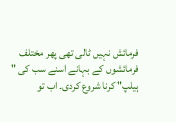فرمائش نہیں ٹالی تھی پھر مختلف فرمائشوں کے بہانے اسنے سب کی " ہیلپ" کرنا شروع کردی۔ اب تو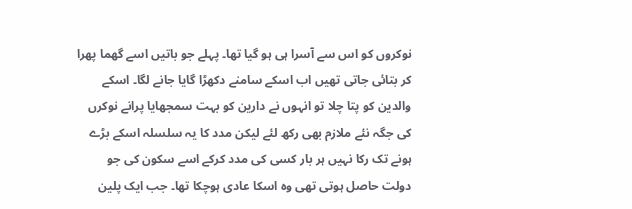نوکروں کو اس سے آسرا ہی ہو گیا تھا۔ پہلے جو باتیں اسے گھما پھرا کر بتائی جاتی تھیں اب اسکے سامنے دکھڑا گایا جانے لگا۔ اسکے والدین کو پتا چلا تو انہوں نے دارین کو بہت سمجھایا پرانے نوکرں کی جگہ نئے ملازم بھی رکھ لئے لیکن مدد کا یہ سلسلہ اسکے بڑے ہونے تک رکا نہیں ہر بار کسی کی مدد کرکے اسے سکون کی جو دولت حاصل ہوتی تھی وہ اسکا عادی ہوچکا تھا۔ جب ایک پلین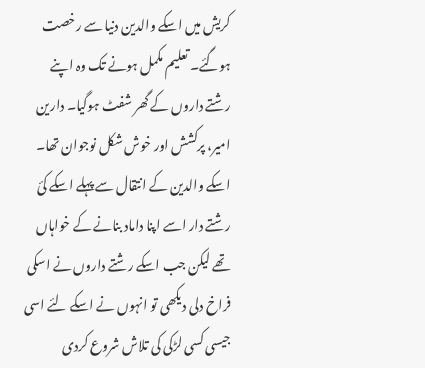کریش میں اسکے والدین دنیا سے رخصت ہوگئے۔ تعلیم مکمل ہونے تک وہ اپنے رشتے داروں کے گھر شفٹ ہوگیا۔ دارین امیر، پرکشش اور خوش شکل نوجوان تھا۔ اسکے والدین کے انتقال سے پہلے اسکے کئ رشتے دار اسے اپنا داماد بنانے کے خواہاں تھے لیکن جب اسکے رشتے داروں نے اسکی فراخ دلی دیکھی تو انہوں نے اسکے لئے اسی جیسی کسی لڑکی کی تلاش شروع کردی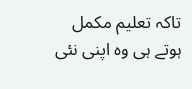تاکہ تعلیم مکمل ہوتے ہی وہ اپنی نئی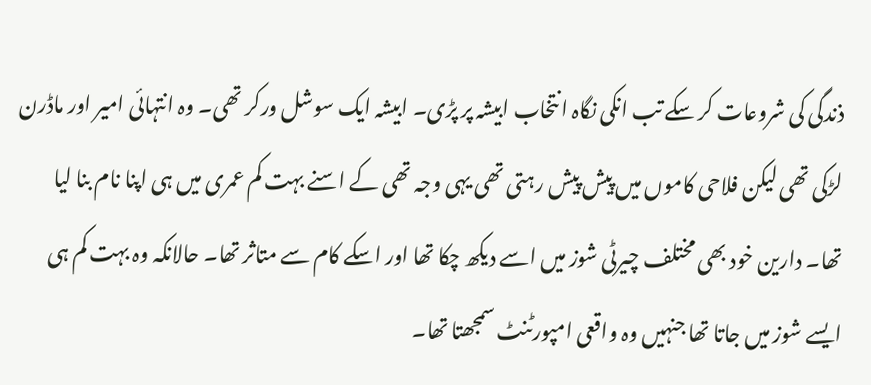ذندگی کی شروعات کر سکے تب انکی نگاہ انتخاب ابیشہ پر پڑی۔ ابیشہ ایک سوشل ورکر تھی۔ وہ انتہائی امیر اور ماڈرن لڑکی تھی لیکن فلاحی کاموں میں پیش پیش رہتی تھی یہی وجہ تھی کے اسنے بہت کم عمری میں ہی اپنا نام بنا لیا تھا۔ دارین خود بھی مختلف چیرٹی شوز میں اسے دیکھ چکا تھا اور اسکے کام سے متاثر تھا۔ حالانکہ وہ بہت کم ہی ایسے شوز میں جاتا تھا جنہیں وہ واقعی امپورٹنٹ سمجھتا تھا۔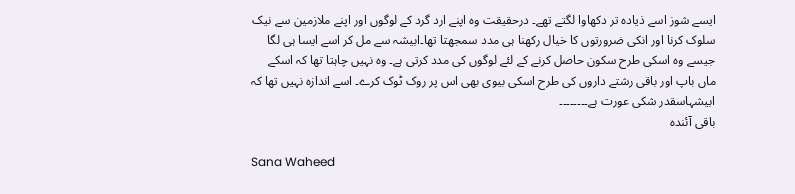ایسے شوز اسے ذیادہ تر دکھاوا لگتے تھے۔ درحقیقت وہ اپنے ارد گرد کے لوگوں اور اپنے ملازمین سے نیک سلوک کرنا اور انکی ضرورتوں کا خیال رکھنا ہی مدد سمجھتا تھا۔ابیشہ سے مل کر اسے ایسا ہی لگا جیسے وہ اسکی طرح سکون حاصل کرنے کے لئے لوگوں کی مدد کرتی ہے۔ وہ نہیں چاہتا تھا کہ اسکے ماں باپ اور باقی رشتے داروں کی طرح اسکی بیوی بھی اس پر روک ٹوک کرے۔ اسے اندازہ نہیں تھا کہ ابیشہاسقدر شکی عورت ہے۔۔۔۔۔۔۔۔
باقی آئندہ

Sana Waheed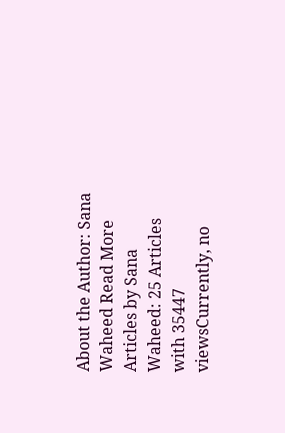About the Author: Sana Waheed Read More Articles by Sana Waheed: 25 Articles with 35447 viewsCurrently, no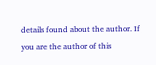details found about the author. If you are the author of this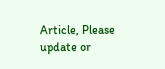Article, Please update or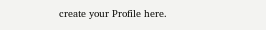create your Profile here.